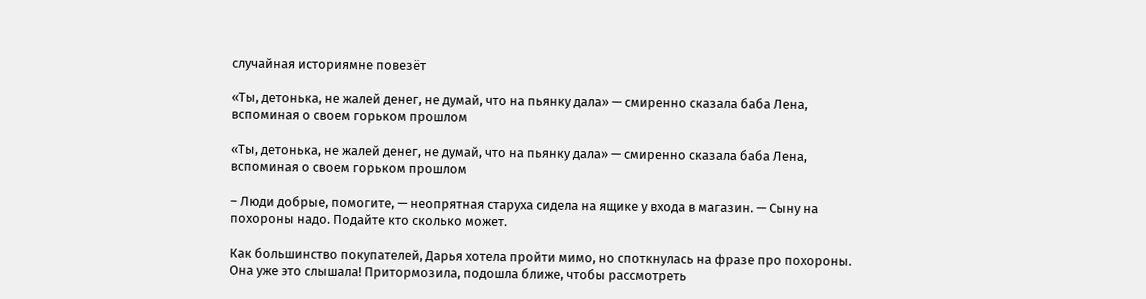случайная историямне повезёт

«Ты, детонька, не жалей денег, не думай, что на пьянку дала» — смиренно сказала баба Лена, вспоминая о своем горьком прошлом

«Ты, детонька, не жалей денег, не думай, что на пьянку дала» — смиренно сказала баба Лена, вспоминая о своем горьком прошлом

– Люди добрые, помогите, — неопрятная старуха сидела на ящике у входа в магазин. — Сыну на похороны надо. Подайте кто сколько может.

Как большинство покупателей, Дарья хотела пройти мимо, но споткнулась на фразе про похороны. Она уже это слышала! Притормозила, подошла ближе, чтобы рассмотреть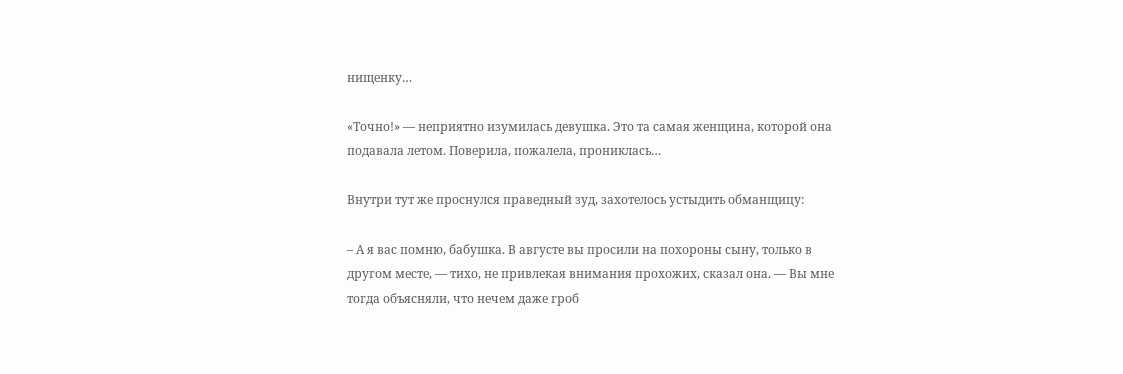нищенку…

«Точно!» — неприятно изумилась девушка. Это та самая женщина, которой она подавала летом. Поверила, пожалела, прониклась…

Внутри тут же проснулся праведный зуд, захотелось устыдить обманщицу:

– А я вас помню, бабушка. В августе вы просили на похороны сыну, только в другом месте, — тихо, не привлекая внимания прохожих, сказал она. — Вы мне тогда объясняли, что нечем даже гроб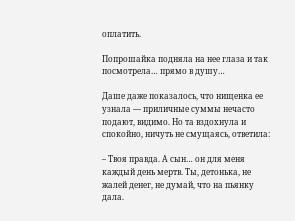оплатить.

Попрошайка подняла на нее глаза и так посмотрела… прямо в душу…

Даше даже показалось, что нищенка ее узнала — приличные суммы нечасто подают, видимо. Но та вздохнула и спокойно, ничуть не смущаясь, ответила:

– Твоя правда. А сын… он для меня каждый день мертв. Ты, детонька, не жалей денег, не думай, что на пьянку дала.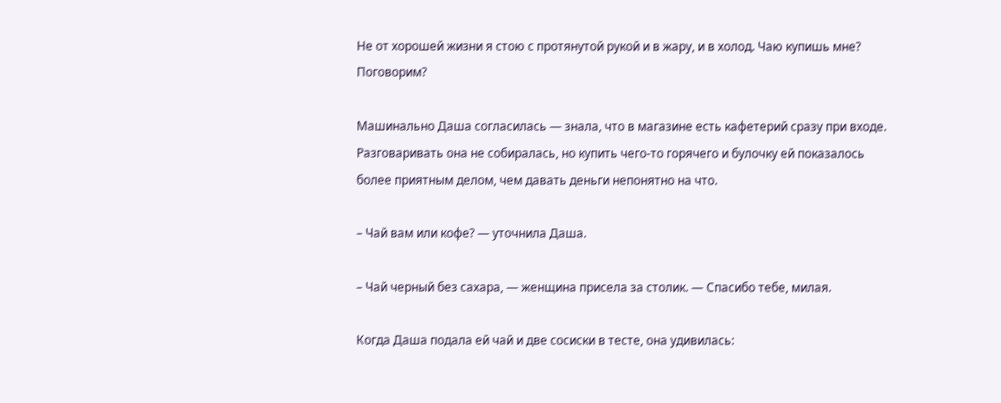Не от хорошей жизни я стою с протянутой рукой и в жару, и в холод. Чаю купишь мне? Поговорим?

Машинально Даша согласилась — знала, что в магазине есть кафетерий сразу при входе. Разговаривать она не собиралась, но купить чего-то горячего и булочку ей показалось более приятным делом, чем давать деньги непонятно на что.

– Чай вам или кофе? — уточнила Даша.

– Чай черный без сахара, — женщина присела за столик. — Спасибо тебе, милая.

Когда Даша подала ей чай и две сосиски в тесте, она удивилась: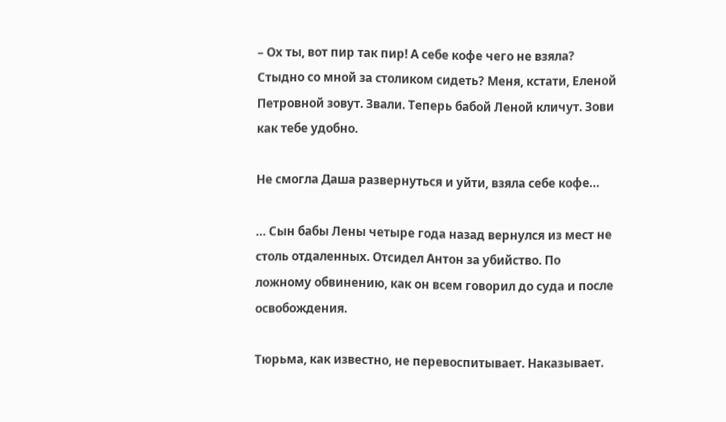– Ох ты, вот пир так пир! А себе кофе чего не взяла? Стыдно со мной за столиком сидеть? Меня, кстати, Еленой Петровной зовут. Звали. Теперь бабой Леной кличут. Зови как тебе удобно.

Не смогла Даша развернуться и уйти, взяла себе кофе…

… Сын бабы Лены четыре года назад вернулся из мест не столь отдаленных. Отсидел Антон за убийство. По ложному обвинению, как он всем говорил до суда и после освобождения.

Тюрьма, как известно, не перевоспитывает. Наказывает.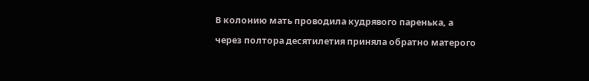В колонию мать проводила кудрявого паренька, а через полтора десятилетия приняла обратно матерого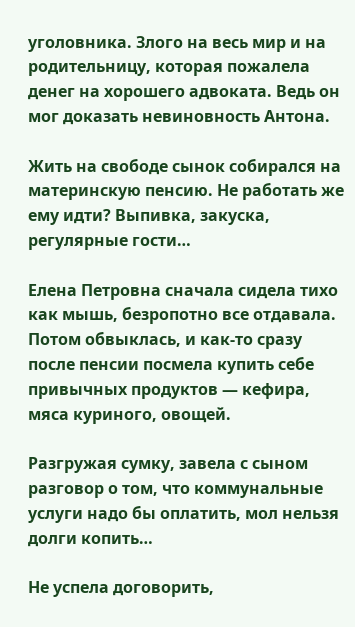уголовника. Злого на весь мир и на родительницу, которая пожалела денег на хорошего адвоката. Ведь он мог доказать невиновность Антона.

Жить на свободе сынок собирался на материнскую пенсию. Не работать же ему идти? Выпивка, закуска, регулярные гости…

Елена Петровна сначала сидела тихо как мышь, безропотно все отдавала. Потом обвыклась, и как-то сразу после пенсии посмела купить себе привычных продуктов — кефира, мяса куриного, овощей.

Разгружая сумку, завела с сыном разговор о том, что коммунальные услуги надо бы оплатить, мол нельзя долги копить…

Не успела договорить,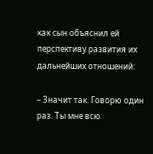как сын объяснил ей перспективу развития их дальнейших отношений:

– Значит так. Говорю один раз. Ты мне всю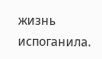жизнь испоганила.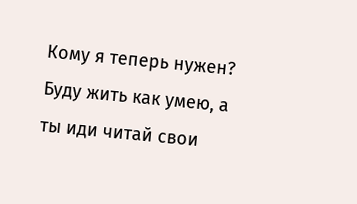Кому я теперь нужен? Буду жить как умею, а ты иди читай свои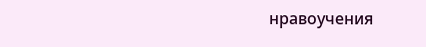нравоучения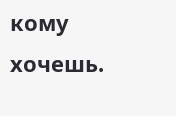кому хочешь.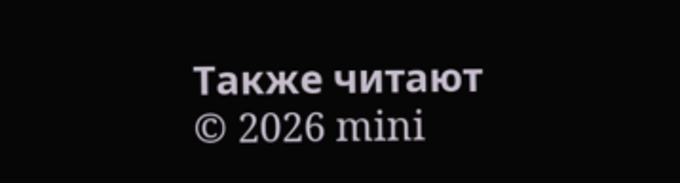Также читают
© 2026 mini